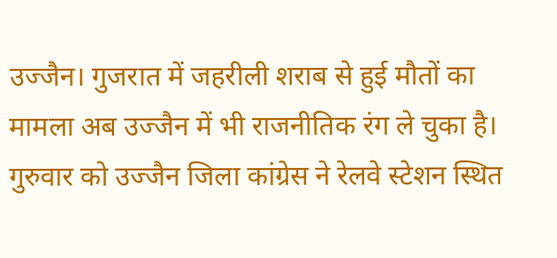उज्जैन। गुजरात में जहरीली शराब से हुई मौतों का मामला अब उज्जैन में भी राजनीतिक रंग ले चुका है। गुरुवार को उज्जैन जिला कांग्रेस ने रेलवे स्टेशन स्थित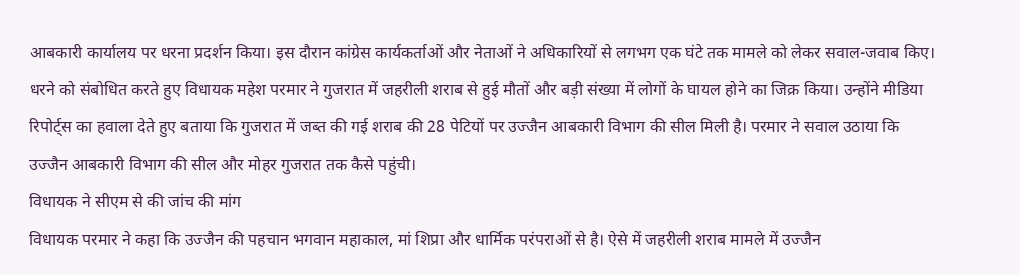आबकारी कार्यालय पर धरना प्रदर्शन किया। इस दौरान कांग्रेस कार्यकर्ताओं और नेताओं ने अधिकारियों से लगभग एक घंटे तक मामले को लेकर सवाल-जवाब किए।
धरने को संबोधित करते हुए विधायक महेश परमार ने गुजरात में जहरीली शराब से हुई मौतों और बड़ी संख्या में लोगों के घायल होने का जिक्र किया। उन्होंने मीडिया रिपोर्ट्स का हवाला देते हुए बताया कि गुजरात में जब्त की गई शराब की 28 पेटियों पर उज्जैन आबकारी विभाग की सील मिली है। परमार ने सवाल उठाया कि उज्जैन आबकारी विभाग की सील और मोहर गुजरात तक कैसे पहुंची।
विधायक ने सीएम से की जांच की मांग
विधायक परमार ने कहा कि उज्जैन की पहचान भगवान महाकाल, मां शिप्रा और धार्मिक परंपराओं से है। ऐसे में जहरीली शराब मामले में उज्जैन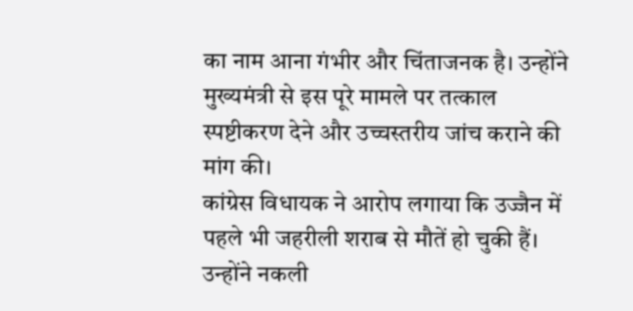का नाम आना गंभीर और चिंताजनक है। उन्होंने मुख्यमंत्री से इस पूरे मामले पर तत्काल स्पष्टीकरण देने और उच्चस्तरीय जांच कराने की मांग की।
कांग्रेस विधायक ने आरोप लगाया कि उज्जैन में पहले भी जहरीली शराब से मौतें हो चुकी हैं। उन्होंने नकली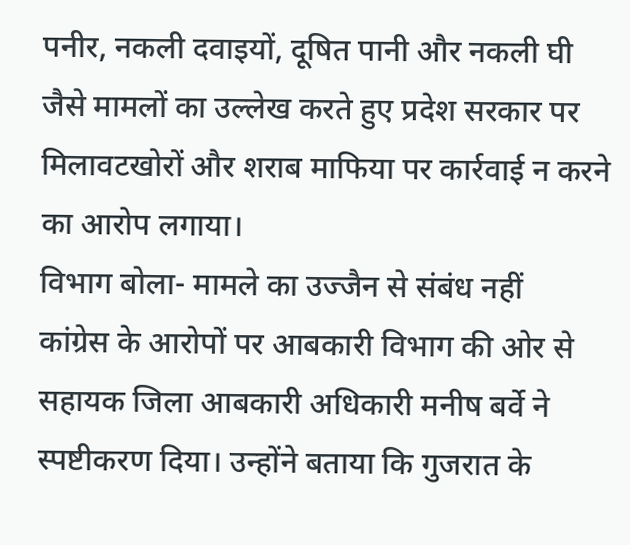पनीर, नकली दवाइयों, दूषित पानी और नकली घी जैसे मामलों का उल्लेख करते हुए प्रदेश सरकार पर मिलावटखोरों और शराब माफिया पर कार्रवाई न करने का आरोप लगाया।
विभाग बोला- मामले का उज्जैन से संबंध नहीं
कांग्रेस के आरोपों पर आबकारी विभाग की ओर से सहायक जिला आबकारी अधिकारी मनीष बर्वे ने स्पष्टीकरण दिया। उन्होंने बताया कि गुजरात के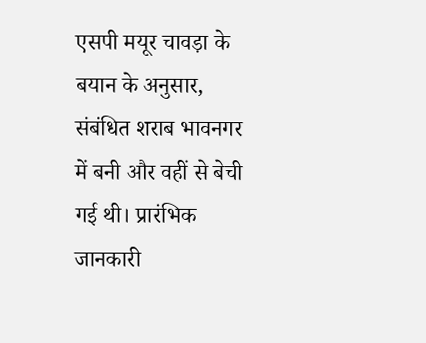एसपी मयूर चावड़ा के बयान के अनुसार, संबंधित शराब भावनगर में बनी और वहीं से बेची गई थी। प्रारंभिक जानकारी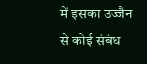में इसका उज्जैन से कोई संबंध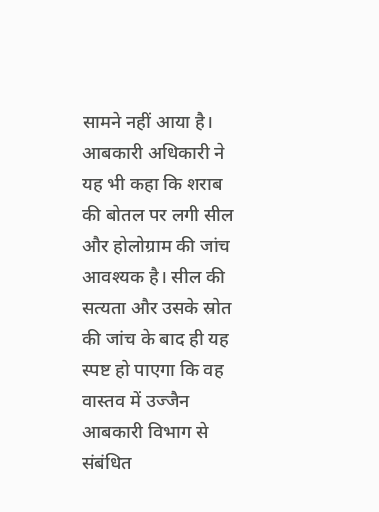सामने नहीं आया है।
आबकारी अधिकारी ने यह भी कहा कि शराब की बोतल पर लगी सील और होलोग्राम की जांच आवश्यक है। सील की सत्यता और उसके स्रोत की जांच के बाद ही यह स्पष्ट हो पाएगा कि वह वास्तव में उज्जैन आबकारी विभाग से संबंधित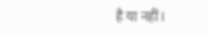है या नहीं।